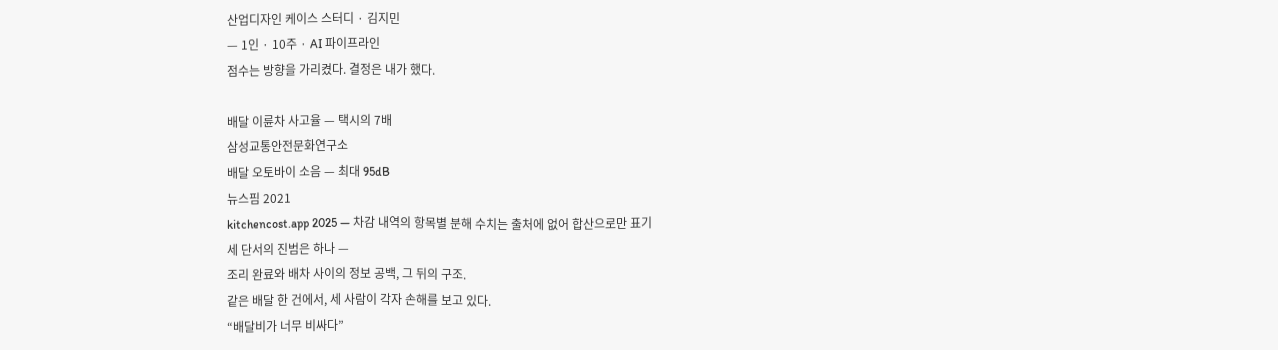산업디자인 케이스 스터디 · 김지민
— 1인 · 10주 · AI 파이프라인
점수는 방향을 가리켰다. 결정은 내가 했다.

배달 이륜차 사고율 — 택시의 7배
삼성교통안전문화연구소
배달 오토바이 소음 — 최대 95dB
뉴스핌 2021
kitchencost.app 2025 — 차감 내역의 항목별 분해 수치는 출처에 없어 합산으로만 표기
세 단서의 진범은 하나 —
조리 완료와 배차 사이의 정보 공백, 그 뒤의 구조.
같은 배달 한 건에서, 세 사람이 각자 손해를 보고 있다.
“배달비가 너무 비싸다”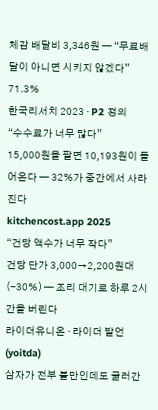체감 배달비 3,346원 — “무료배달이 아니면 시키지 않겠다” 71.3%
한국리서치 2023 · P2 정의
“수수료가 너무 많다”
15,000원을 팔면 10,193원이 들어온다 — 32%가 중간에서 사라진다
kitchencost.app 2025
“건당 액수가 너무 작다”
건당 단가 3,000→2,200원대 (−30%) — 조리 대기로 하루 2시간을 버린다
라이더유니온 · 라이더 발언(yoitda)
삼자가 전부 불만인데도 굴러간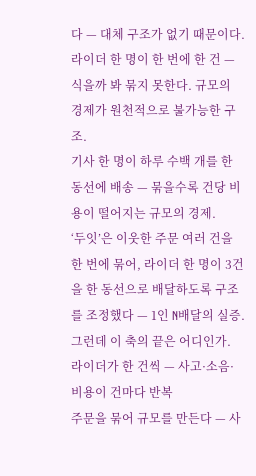다 — 대체 구조가 없기 때문이다.
라이더 한 명이 한 번에 한 건 — 식을까 봐 묶지 못한다. 규모의 경제가 원천적으로 불가능한 구조.
기사 한 명이 하루 수백 개를 한 동선에 배송 — 묶을수록 건당 비용이 떨어지는 규모의 경제.
‘두잇’은 이웃한 주문 여러 건을 한 번에 묶어, 라이더 한 명이 3건을 한 동선으로 배달하도록 구조를 조정했다 — 1인 N배달의 실증. 그런데 이 축의 끝은 어디인가.
라이더가 한 건씩 — 사고·소음·비용이 건마다 반복
주문을 묶어 규모를 만든다 — 사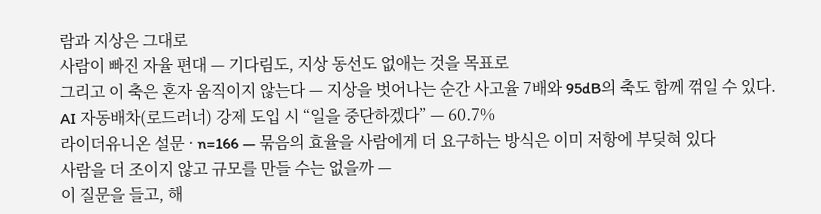람과 지상은 그대로
사람이 빠진 자율 편대 — 기다림도, 지상 동선도 없애는 것을 목표로
그리고 이 축은 혼자 움직이지 않는다 — 지상을 벗어나는 순간 사고율 7배와 95dB의 축도 함께 꺾일 수 있다.
AI 자동배차(로드러너) 강제 도입 시 “일을 중단하겠다” — 60.7%
라이더유니온 설문 · n=166 — 묶음의 효율을 사람에게 더 요구하는 방식은 이미 저항에 부딪혀 있다
사람을 더 조이지 않고 규모를 만들 수는 없을까 —
이 질문을 들고, 해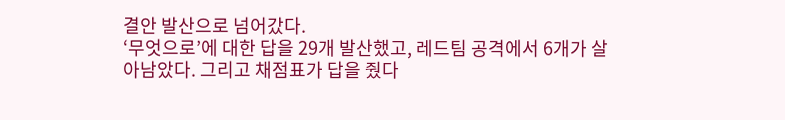결안 발산으로 넘어갔다.
‘무엇으로’에 대한 답을 29개 발산했고, 레드팀 공격에서 6개가 살아남았다. 그리고 채점표가 답을 줬다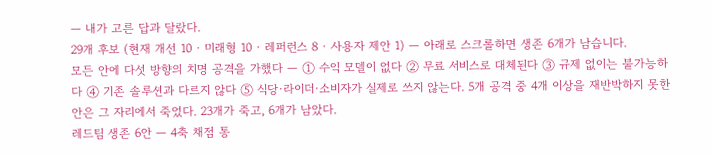— 내가 고른 답과 달랐다.
29개 후보 (현재 개선 10 · 미래형 10 · 레퍼런스 8 · 사용자 제안 1) — 아래로 스크롤하면 생존 6개가 남습니다.
모든 안에 다섯 방향의 치명 공격을 가했다 — ① 수익 모델이 없다 ② 무료 서비스로 대체된다 ③ 규제 없이는 불가능하다 ④ 기존 솔루션과 다르지 않다 ⑤ 식당·라이더·소비자가 실제로 쓰지 않는다. 5개 공격 중 4개 이상을 재반박하지 못한 안은 그 자리에서 죽었다. 23개가 죽고, 6개가 남았다.
레드팀 생존 6안 — 4축 채점 통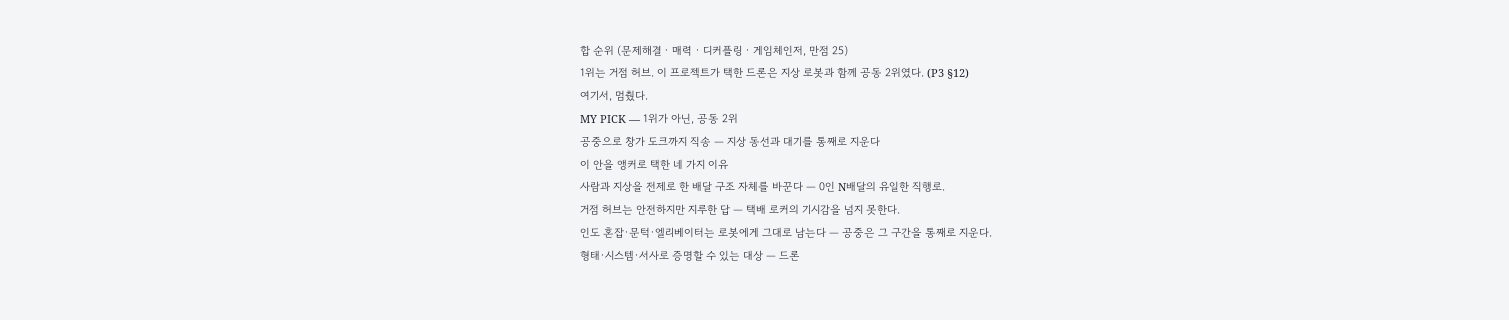합 순위 (문제해결 · 매력 · 디커플링 · 게임체인저, 만점 25)
1위는 거점 허브. 이 프로젝트가 택한 드론은 지상 로봇과 함께 공동 2위였다. (P3 §12)
여기서, 멈췄다.
MY PICK — 1위가 아닌, 공동 2위
공중으로 창가 도크까지 직송 — 지상 동선과 대기를 통째로 지운다
이 안을 앵커로 택한 네 가지 이유
사람과 지상을 전제로 한 배달 구조 자체를 바꾼다 — 0인 N배달의 유일한 직행로.
거점 허브는 안전하지만 지루한 답 — 택배 로커의 기시감을 넘지 못한다.
인도 혼잡·문턱·엘리베이터는 로봇에게 그대로 남는다 — 공중은 그 구간을 통째로 지운다.
형태·시스템·서사로 증명할 수 있는 대상 — 드론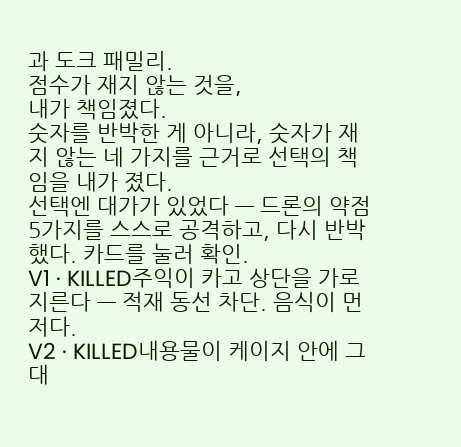과 도크 패밀리.
점수가 재지 않는 것을,
내가 책임졌다.
숫자를 반박한 게 아니라, 숫자가 재지 않는 네 가지를 근거로 선택의 책임을 내가 졌다.
선택엔 대가가 있었다 — 드론의 약점 5가지를 스스로 공격하고, 다시 반박했다. 카드를 눌러 확인.
V1 · KILLED주익이 카고 상단을 가로지른다 — 적재 동선 차단. 음식이 먼저다.
V2 · KILLED내용물이 케이지 안에 그대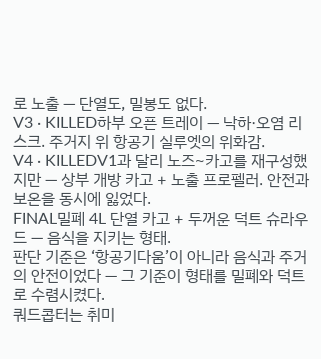로 노출 — 단열도, 밀봉도 없다.
V3 · KILLED하부 오픈 트레이 — 낙하·오염 리스크. 주거지 위 항공기 실루엣의 위화감.
V4 · KILLEDV1과 달리 노즈~카고를 재구성했지만 — 상부 개방 카고 + 노출 프로펠러. 안전과 보온을 동시에 잃었다.
FINAL밀폐 4L 단열 카고 + 두꺼운 덕트 슈라우드 — 음식을 지키는 형태.
판단 기준은 ‘항공기다움’이 아니라 음식과 주거의 안전이었다 — 그 기준이 형태를 밀폐와 덕트로 수렴시켰다.
쿼드콥터는 취미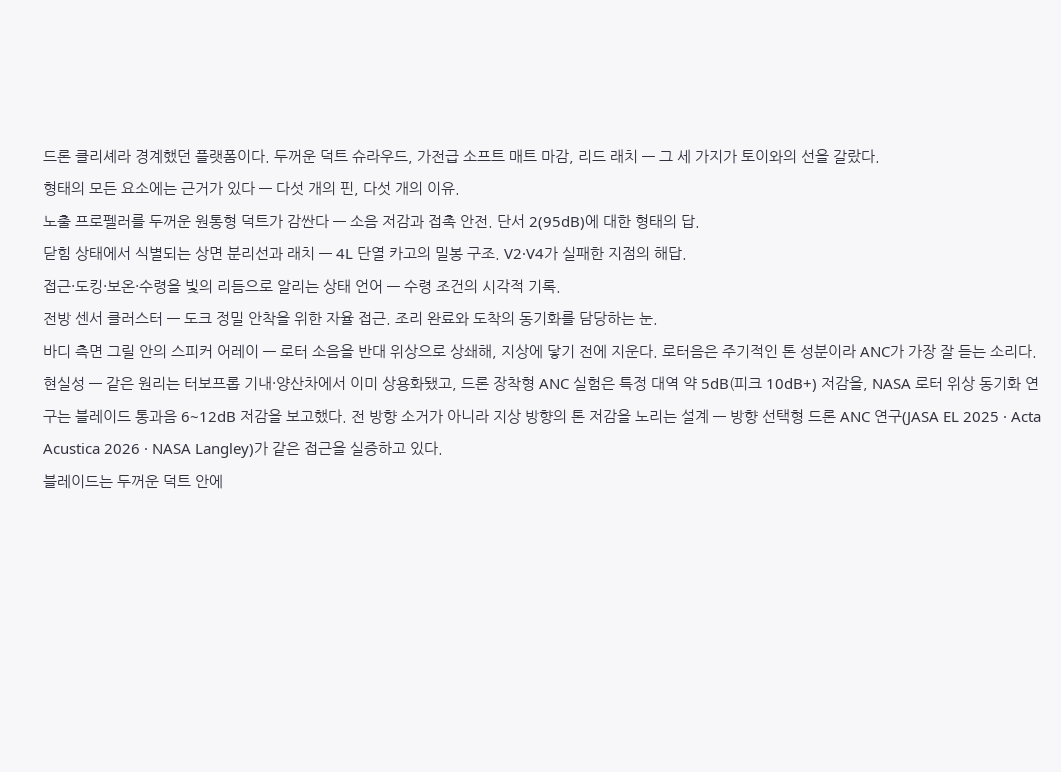드론 클리셰라 경계했던 플랫폼이다. 두꺼운 덕트 슈라우드, 가전급 소프트 매트 마감, 리드 래치 — 그 세 가지가 토이와의 선을 갈랐다.
형태의 모든 요소에는 근거가 있다 — 다섯 개의 핀, 다섯 개의 이유.
노출 프로펠러를 두꺼운 원통형 덕트가 감싼다 — 소음 저감과 접촉 안전. 단서 2(95dB)에 대한 형태의 답.
닫힘 상태에서 식별되는 상면 분리선과 래치 — 4L 단열 카고의 밀봉 구조. V2·V4가 실패한 지점의 해답.
접근·도킹·보온·수령을 빛의 리듬으로 알리는 상태 언어 — 수령 조건의 시각적 기록.
전방 센서 클러스터 — 도크 정밀 안착을 위한 자율 접근. 조리 완료와 도착의 동기화를 담당하는 눈.
바디 측면 그릴 안의 스피커 어레이 — 로터 소음을 반대 위상으로 상쇄해, 지상에 닿기 전에 지운다. 로터음은 주기적인 톤 성분이라 ANC가 가장 잘 듣는 소리다.
현실성 — 같은 원리는 터보프롭 기내·양산차에서 이미 상용화됐고, 드론 장착형 ANC 실험은 특정 대역 약 5dB(피크 10dB+) 저감을, NASA 로터 위상 동기화 연구는 블레이드 통과음 6~12dB 저감을 보고했다. 전 방향 소거가 아니라 지상 방향의 톤 저감을 노리는 설계 — 방향 선택형 드론 ANC 연구(JASA EL 2025 · Acta Acustica 2026 · NASA Langley)가 같은 접근을 실증하고 있다.
블레이드는 두꺼운 덕트 안에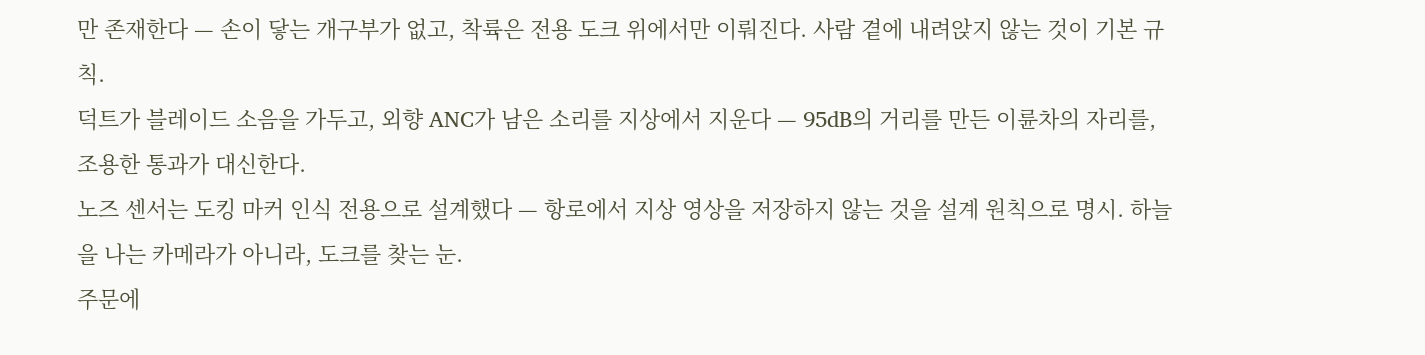만 존재한다 — 손이 닿는 개구부가 없고, 착륙은 전용 도크 위에서만 이뤄진다. 사람 곁에 내려앉지 않는 것이 기본 규칙.
덕트가 블레이드 소음을 가두고, 외향 ANC가 남은 소리를 지상에서 지운다 — 95dB의 거리를 만든 이륜차의 자리를, 조용한 통과가 대신한다.
노즈 센서는 도킹 마커 인식 전용으로 설계했다 — 항로에서 지상 영상을 저장하지 않는 것을 설계 원칙으로 명시. 하늘을 나는 카메라가 아니라, 도크를 찾는 눈.
주문에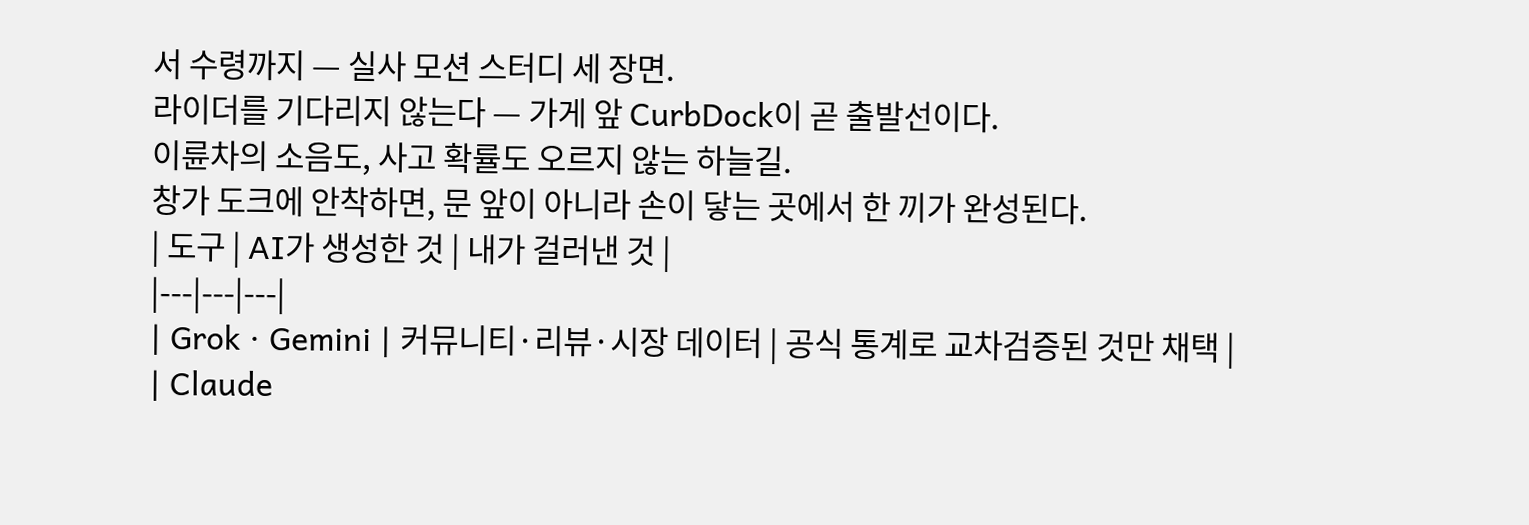서 수령까지 — 실사 모션 스터디 세 장면.
라이더를 기다리지 않는다 — 가게 앞 CurbDock이 곧 출발선이다.
이륜차의 소음도, 사고 확률도 오르지 않는 하늘길.
창가 도크에 안착하면, 문 앞이 아니라 손이 닿는 곳에서 한 끼가 완성된다.
| 도구 | AI가 생성한 것 | 내가 걸러낸 것 |
|---|---|---|
| Grok · Gemini | 커뮤니티·리뷰·시장 데이터 | 공식 통계로 교차검증된 것만 채택 |
| Claude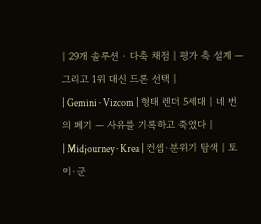| 29개 솔루션 · 다축 채점 | 평가 축 설계 — 그리고 1위 대신 드론 선택 |
| Gemini · Vizcom | 형태 렌더 5세대 | 네 번의 폐기 — 사유를 기록하고 죽였다 |
| Midjourney · Krea | 컨셉·분위기 탐색 | 토이·군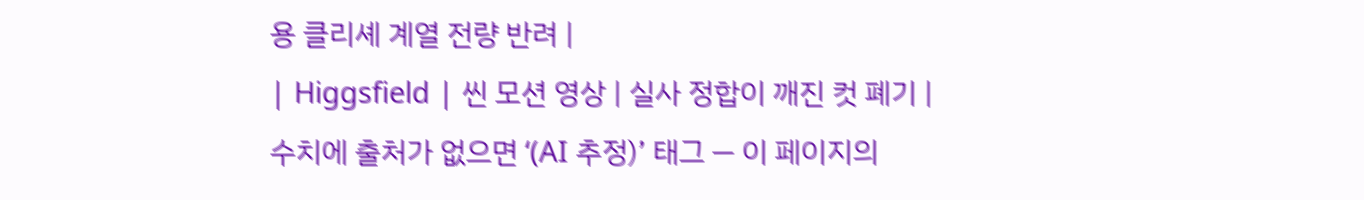용 클리셰 계열 전량 반려 |
| Higgsfield | 씬 모션 영상 | 실사 정합이 깨진 컷 폐기 |
수치에 출처가 없으면 ‘(AI 추정)’ 태그 — 이 페이지의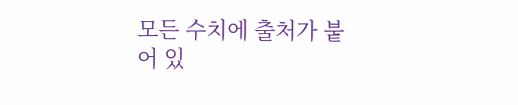모든 수치에 출처가 붙어 있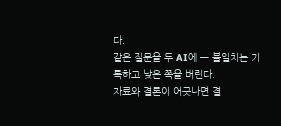다.
같은 질문을 두 AI에 — 불일치는 기록하고 낮은 쪽을 버린다.
자료와 결론이 어긋나면 결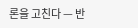론을 고친다 — 반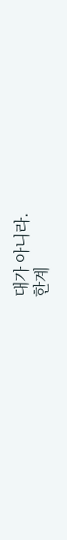대가 아니라.
한계